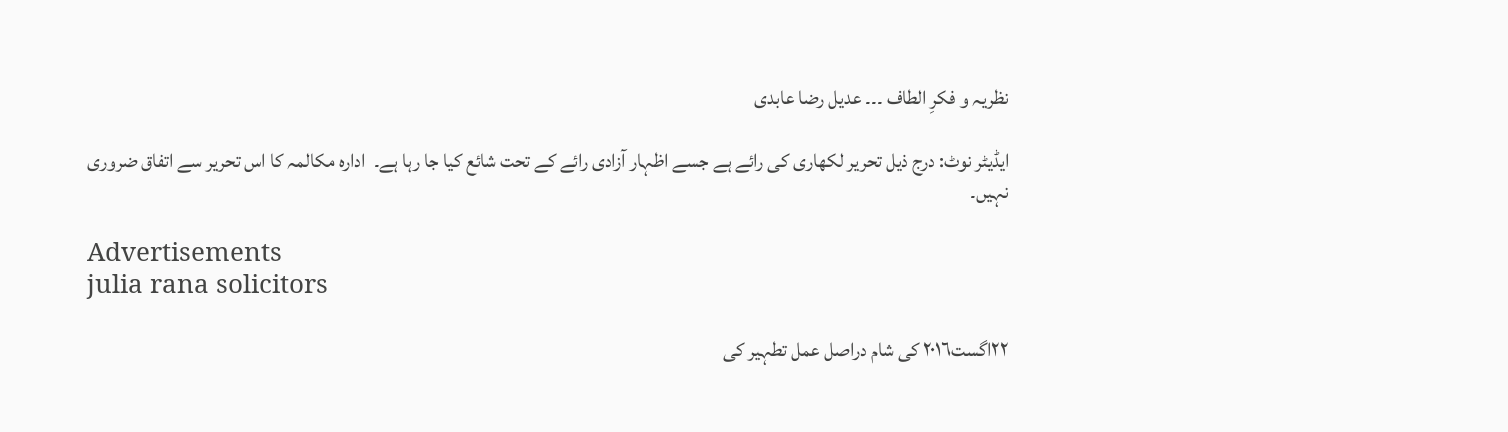نظریہ و فکرِ الطاف ۔۔۔ عدیل رضا عابدی

ایڈیٹر نوٹ: درج ذیل تحریر لکھاری کی رائے ہے جسے اظہار آزادی رائے کے تحت شائع کیا جا رہا ہے۔  ادارہ مکالمہ کا اس تحریر سے اتفاق ضروری نہیں۔

Advertisements
julia rana solicitors

۲۲اگست۲۰١٦ کی شام دراصل عمل تطہیر کی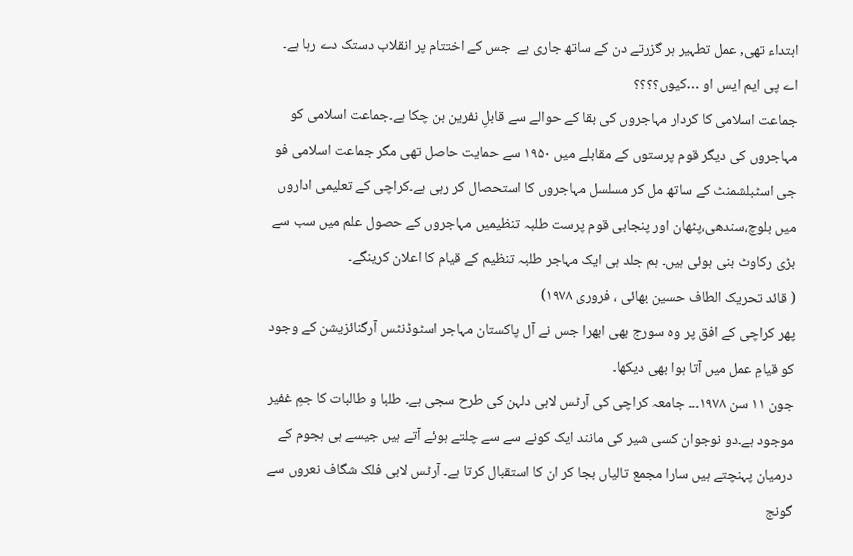ابتداء تھی, عمل تطہیر ہر گزرتے دن کے ساتھ جاری ہے  جس کے اختتام پر انقلاب دستک دے رہا ہے۔  اے پی ایم ایس او …کیوں؟؟؟؟
جماعت اسلامی کا کردار مہاجروں کی بقا کے حوالے سے قابلِ نفرین بن چکا ہے۔جماعت اسلامی کو مہاجروں کی دیگر قوم پرستوں کے مقابلے میں ۱۹۵۰ سے حمایت حاصل تھی مگر جماعت اسلامی فو جی اسٹبلشمنٹ کے ساتھ مل کر مسلسل مہاجروں کا استحصال کر رہی ہے۔کراچی کے تعلیمی اداروں میں بلوچ،سندھی،پٹھان اور پنجابی قوم پرست طلبہ تنظیمیں مہاجروں کے حصول علم میں سب سے بڑی رکاوٹ بنی ہوئی ہیں۔ ہم جلد ہی ایک مہاجر طلبہ تنظیم کے قیام کا اعلان کرینگے۔
( قائد تحریک الطاف حسین بھائی ، فروری ۱۹۷۸)
پھر کراچی کے افق پر وہ سورج بھی ابھرا جس نے آل پاکستان مہاجر اسٹوڈنٹس آرگنائزیشن کے وجود کو قیامِ عمل میں آتا ہوا بھی دیکھا۔
جون ۱۱ سن ۱۹۷۸۔۔۔ جامعہ کراچی کی آرٹس لابی دلہن کی طرح سجی ہے۔ طلبا و طالبات کا جمِ غفیر موجود ہے۔دو نوجوان کسی شیر کی مانند ایک کونے سے سے چلتے ہوئے آتے ہیں جیسے ہی ہجوم کے درمیان پہنچتے ہیں سارا مجمع تالیاں بجا کر ان کا استقبال کرتا ہے۔ آرٹس لابی فلک شگاف نعروں سے گونج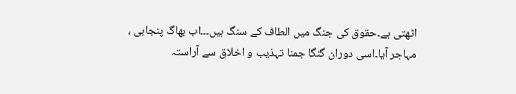اٹھتی ہے۔حقوق کی جنگ میں الطاف کے سنگ ہیں۔۔۔اب بھاگ پنجابی ، مہاجر آیا۔اسی دوران گنگا جمنا تہذیب و اخلاق سے آراستہ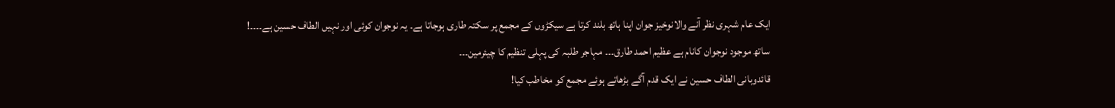ایک عام شہری نظر آنے والانوخیز جوان اپنا ہاتھ بلند کرتا ہے سیکڑوں کے مجمع پر سکتہ طاری ہوجاتا ہے۔ یہ نوجوان کوئی اور نہیں الطاف حسین ہے۔۔۔۔!
ساتھ موجود نوجوان کانام ہے عظیم احمد طارق۔۔۔ مہاجر طلبہ کی پہلی تنظیم کا چیئرمین۔۔۔
قائدوبانی الطاف حسین نے ایک قدم آگے بڑھاتے ہوئے مجمع کو مخاطب کیا!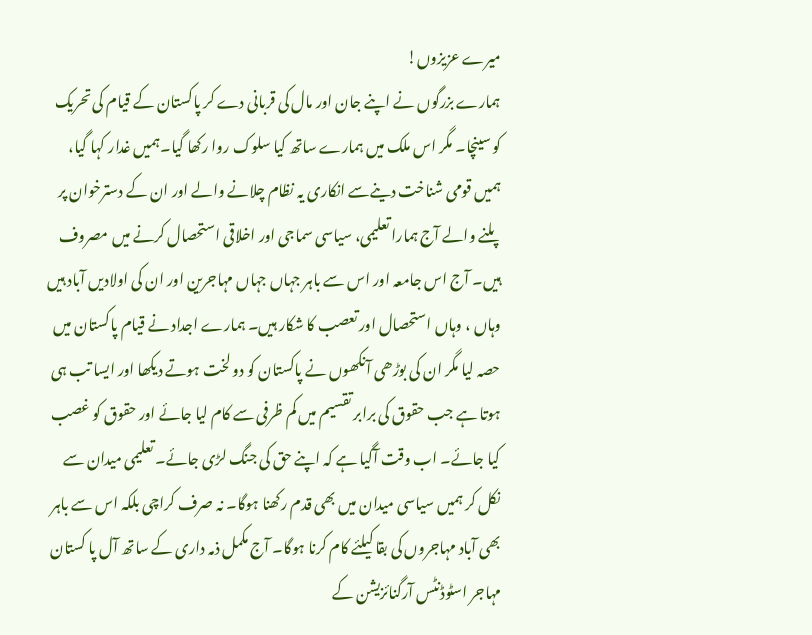میرے عزیزوں!
ہمارے بزرگوں نے اپنے جان اور مال کی قربانی دے کر پاکستان کے قیام کی تحریک کو سینچا۔ مگر اس ملک میں ہمارے ساتھ کیا سلوک روا رکھا گیا۔ہمیں غدار کہا گیا، ہمیں قومی شناخت دینےسے انکاری یہ نظام چلانے والے اور ان کے دسترخوان پر پلنے والے آج ہمارا تعلیمی، سیاسی سماجی اور اخلاقی استحصال کرنے میں مصروف ہیں۔ آج اس جامعہ اور اس سے باہر جہاں جہاں مہاجرین اور ان کی اولادیں آباد ہیں وہاں ، وہاں استحصال اور تعصب کا شکار ہیں۔ ہمارے اجداد نے قیام پاکستان میں حصہ لیا مگر ان کی بوڑھی آنکھوں نے پاکستان کو دو لخت ہوتے دیکھا اور ایسا تب ہی ہوتا ہے جب حقوق کی برابر تقسیم میں کم ظرفی سے کام لیا جائے اور حقوق کو غصب کیا جائے۔ اب وقت آگیا ہے کہ اپنے حق کی جنگ لڑی جائے۔ تعلیمی میدان سے نکل کر ہمیں سیاسی میدان میں بھی قدم رکھنا ہوگا۔ نہ صرف کراچی بلکہ اس سے باہر بھی آباد مہاجروں کی بقا کیلئے کام کرنا ہوگا۔ آج مکمل ذمہ داری کے ساتھ آل پا کستان مہاجر اسٹوڈنٹس آرگنائزیشن کے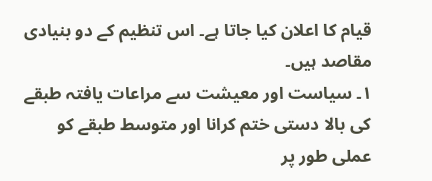قیام کا اعلان کیا جاتا ہے۔ اس تنظیم کے دو بنیادی مقاصد ہیں۔
۱۔ سیاست اور معیشت سے مراعات یافتہ طبقے کی بالا دستی ختم کرانا اور متوسط طبقے کو عملی طور پر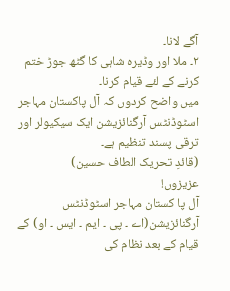آگے لانا۔
۲۔ ملا اور وڈیرہ شاہی کا گٹھ جوڑ ختم کرنے کے لئے قیام کرنا۔
میں واضح کردوں کہ آل پاکستان مہاجر اسٹوڈنٹس آرگنائزیشن ایک سیکیولر اور ترقی پسند تنظیم ہے۔
(قائدِ تحریک الطاف حسین)
عزیزوں!
آل پا کستان مہاجر اسٹوڈنٹس آرگنائزیشن(اے ۔ پی ۔ ایم ۔ ایس ۔ او) کے قیام کے بعد نظام کی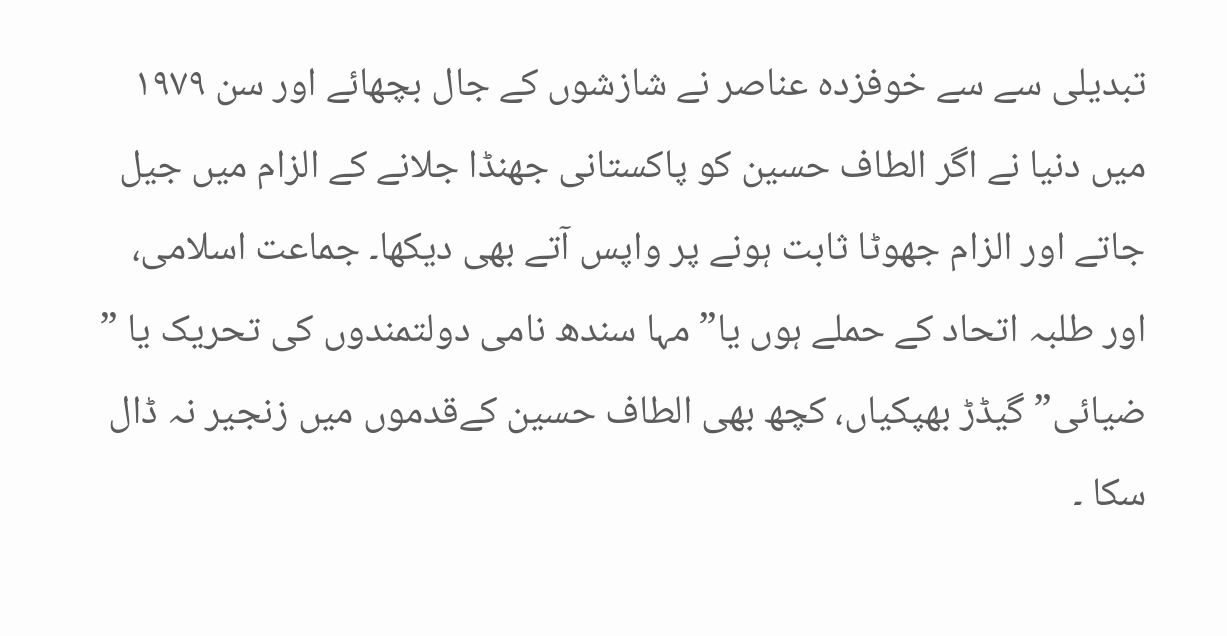تبدیلی سے سے خوفزدہ عناصر نے شازشوں کے جال بچھائے اور سن ۱۹۷۹ میں دنیا نے اگر الطاف حسین کو پاکستانی جھنڈا جلانے کے الزام میں جیل جاتے اور الزام جھوٹا ثابت ہونے پر واپس آتے بھی دیکھا۔ جماعت اسلامی، اور طلبہ اتحاد کے حملے ہوں یا” مہا سندھ نامی دولتمندوں کی تحریک یا ” ضیائی” گیڈڑ بھپکیاں، کچھ بھی الطاف حسین کےقدموں میں زنجیر نہ ڈال سکا ۔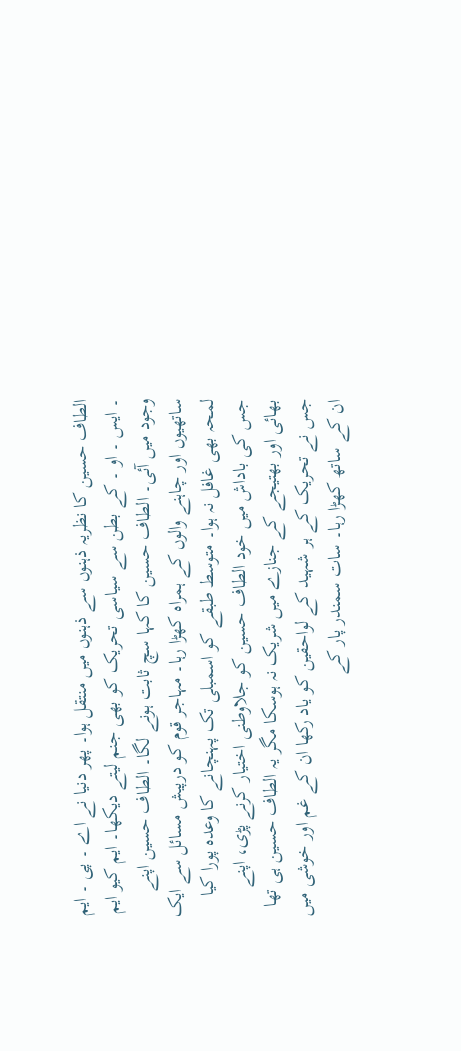الطاف حسین کا نظریہ ذہنوں سے ذہنوں میں منتقل ہوا۔ پھر دنیا نے اے ۔ پی ۔ ایم ۔ ایس ۔ او ۔ کے بطن سے سیاسی تحریک کو بھی جنم لیتے دیکھا۔ ایم کیو ایم وجود میں آئی۔ الطاف حسین کا کہا سچ ثابت ہونے لگا۔ الطاف حسین اپنے ساتھیوں اور چاہنے والوں کے ہمراہ کھڑا رہا۔ مہاجر قوم کو درپیش مسائل سے ایک لمحہ بھی غافل نہ ہوا۔ متوسط طبقے کو اسمبلی تک پہنچانے کا وعدہ پورا کیا جس کی باداش میں خود الطاف حسین کو جلاوطنی اختیار کرنے پڑی، اپنے بھائی اور بھتیجے کے جنازے میں شریک نہ ہوسکا مگر یہ الطاف حسین ہی تھا جس نے تحریک کے ہر شہید کے لواحقین کو یاد رکھا ان کے غم اور خوشی میں ان کے ساتھ کھڑا رہا۔ سات سمندر پار کے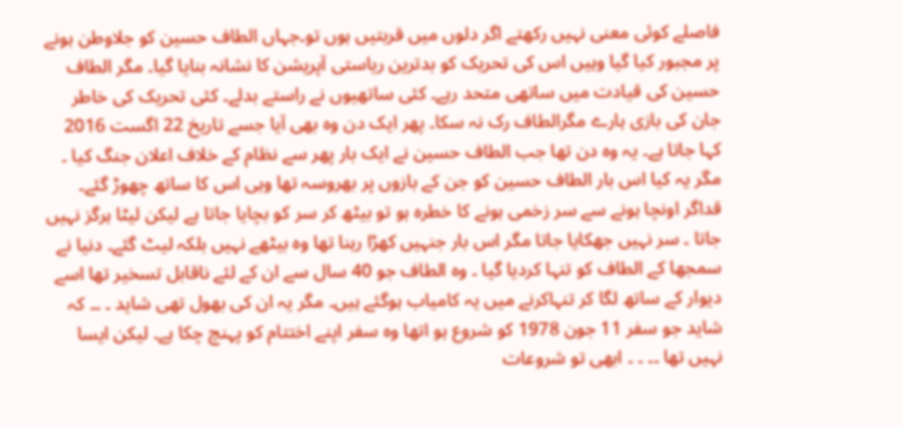فاصلے کوئی معنی نہیں رکھتے اگر دلوں میں قربتیں ہوں تو۔جہاں الطاف حسین کو جلاوطن ہونے پر مجبور کیا گیا وہیں اس کی تحریک کو بدترین ریاستی آپریشن کا نشانہ بنایا گیا۔ مگر الطاف حسین کی قیادت میں ساتھی متحد رہے۔ کئی ساتھیوں نے راستے بدلے۔ کئی تحریک کی خاطر جان کی بازی ہارے مگرالطاف رک نہ سکا۔ پھر ایک دن وہ بھی آیا جسے تاریخ 22 اگست 2016 کہا جاتا ہے۔ یہ وہ دن تھا جب الطاف حسین نے ایک بار پھر سے نظام کے خلاف اعلان جنگ کیا ۔ مگر یہ کیا اس بار الطاف حسین کو جن کے بازوں پر بھروسہ تھا وہی اس کا ساتھ چھوڑ گئے۔ قداگر اونچا ہونے سے سر زخمی ہونے کا خطرہ ہو تو بیٹھ کر سر کو بچایا جاتا ہے لیکن لیٹا ہرگز نہیں جاتا ۔ سر نہیں جھکایا جاتا مگر اس بار جنہیں کھڑا رہنا تھا وہ بیٹھے نہیں بلکہ لیٹ گئے۔ دنیا نے سمجھا کے الطاف کو تنہا کردیا گیا ۔ وہ الطاف جو 40 سال سے ان کے لئے ناقابل تسخیر تھا اسے دیوار کے ساتھ لگا کر تنہاکرنے میں یہ کامیاب ہوگئے ہیں۔ مگر یہ ان کی بھول تھی شاید ۔ ۔۔ کہ شاید جو سفر 11 جون 1978 کو شروع ہو اتھا وہ سفر اپنے اختتام کو پہنچ چکا ہے۔ لیکن ایسا نہیں تھا ۔۔ ۔ ۔ ابھی تو شروعات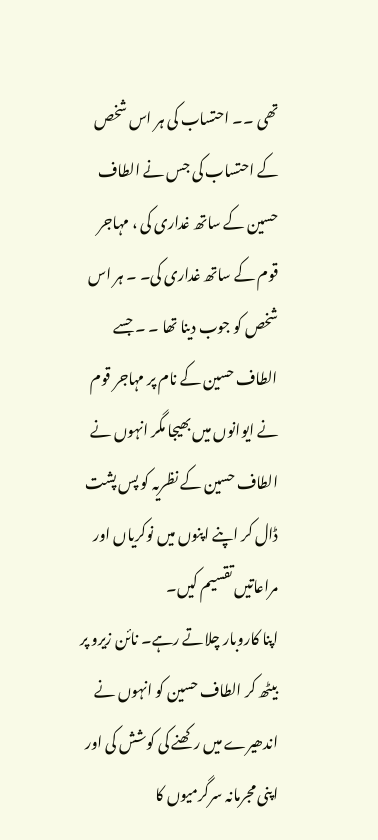تھی ۔۔ احتساب کی ہر اس شخص کے احتساب کی جس نے الطاف حسین کے ساتھ غداری کی ، مہاجر قوم کے ساتھ غداری کی۔ ۔ ہر اس شخص کو جوب دینا تھا ۔ ۔ جسے الطاف حسین کے نام پر مہاجر قوم نے ایوانوں میں بھیجا مگر انہوں نے الطاف حسین کے نظریہ کو پس پشت ڈال کر اپنے اپنوں میں نوکریاں اور مراعاتیں تقسیم کیں۔
اپنا کاروبار چلاتے رہے۔ نائن زیرو پر بیٹھ کر الطاف حسین کو انہوں نے اندھیرے میں رکھنے کی کوشش کی اور اپنی مجرمانہ سرگرمیوں کا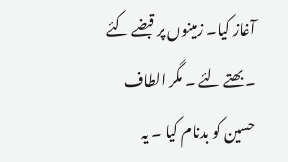آغاز کیا۔ زمینوں پر قبضے کئے ۔ بھتے لئے ۔ مگر الطاف حسین کو بدنام کیا ۔ یہ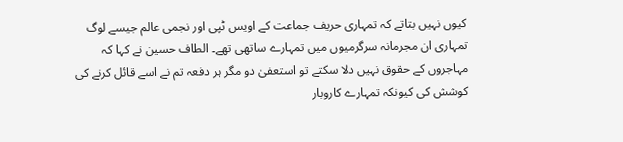کیوں نہیں بتاتے کہ تمہاری حریف جماعت کے اویس ٹپی اور نجمی عالم جیسے لوگ تمہاری ان مجرمانہ سرگرمیوں میں تمہارے ساتھی تھے۔ الطاف حسین نے کہا کہ مہاجروں کے حقوق نہیں دلا سکتے تو استعفیٰ دو مگر ہر دفعہ تم نے اسے قائل کرنے کی کوشش کی کیونکہ تمہارے کاروبار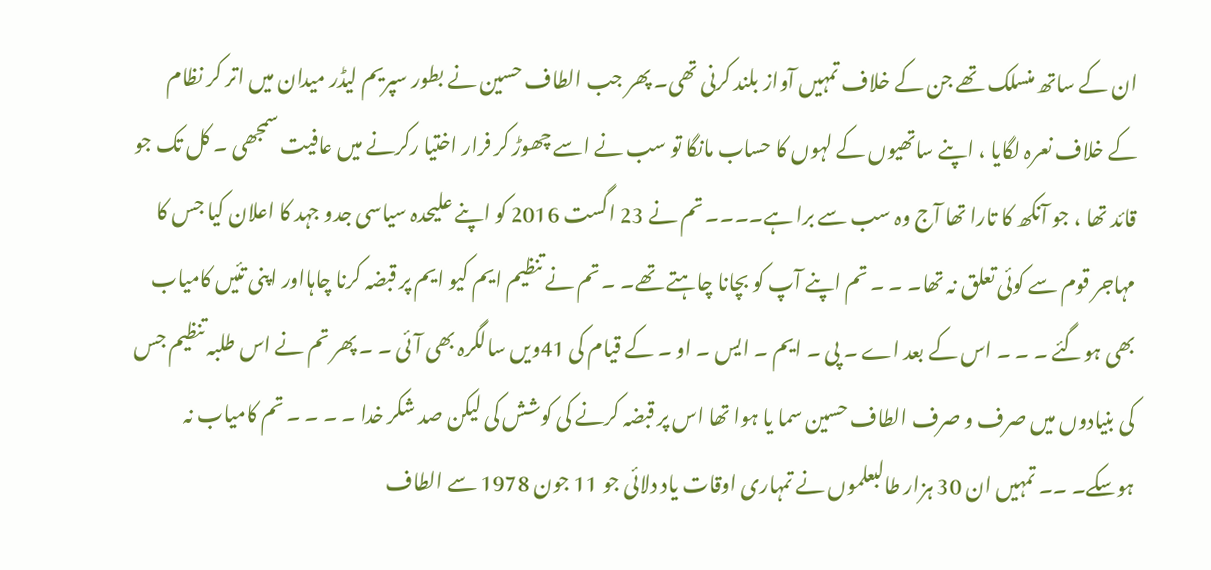ان کے ساتھ منسلک تھے جن کے خلاف تمہیں آواز بلند کرنی تھی۔ پھر جب الطاف حسین نے بطور سپریم لیڈر میدان میں اتر کر نظام کے خلاف نعرہ لگایا ، اپنے ساتھیوں کے لہوں کا حساب مانگا تو سب نے اسے چھوڑ کر فرار اختیا رکرنے میں عافیت سمجھی ۔ کل تک جو قائد تھا ، جو آنکھ کا تارا تھا آج وہ سب سے برا ہے۔۔۔۔ تم نے 23 اگست 2016 کو اپنے علیحدہ سیاسی جدو جہد کا اعلان کیا جس کا مہاجر قوم سے کوئی تعلق نہ تھا۔ ۔ ۔ تم اپنے آپ کو بچانا چاہتے تھے۔ ۔ تم نے تنظیم ایم کیو ایم پر قبضہ کرنا چاہااور اپنی تئیں کامیاب بھی ہوگئے ۔ ۔ ۔ اس کے بعد اے ۔ پی ۔ ایم ۔ ایس ۔ او ۔ کے قیام کی 41ویں سالگرہ بھی آئی ۔ ۔ پھر تم نے اس طلبہ تنظیم جس کی بنیادوں میں صرف و صرف الطاف حسین سما یا ہوا تھا اس پر قبضہ کرنے کی کوشش کی لیکن صد شکر خدا ۔ ۔ ۔ ۔ تم کامیاب نہ ہوسکے۔ ۔۔ تمہیں ان 30 ہزار طالبعلموں نے تمہاری اوقات یاد دلائی جو 11 جون 1978 سے الطاف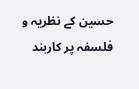حسین کے نظریہ و فلسفہ پر کاربند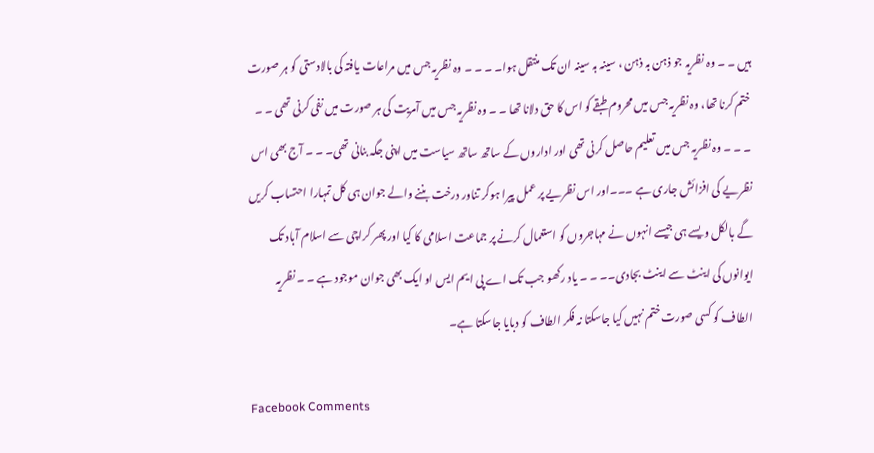ہیں ۔ ۔ وہ نظریہ جو ذہن بہ ذہن ، سینہ بہ سینہ ان تک منتقل ہوا۔ ۔ ۔ ۔ وہ نظریہ جس میں مراعات یافتہ کی بالادستی کو ہر صورت ختم کرنا تھا، وہ نظریہ جس میں محروم طبقے کو اس کا حق دلانا تھا ۔ ۔ وہ نظریہ جس میں آمریت کی ہر صورت میں نفی کرنی تھی ۔ ۔ ۔ ۔ ۔ وہ نظریہ جس میں تعلیم حاصل کرنی تھی اور اداروں کے ساتھ ساتھ سیاست میں اپنی جگہ بنانی تھی۔ ۔ ۔ آج بھی اس نظریے کی افزائش جاری ہے ۔۔۔اور اس نظریے پر عمل پیرا ہوکر تناور درخت بننے والے جوان ہی کل تمہارا احتساب کریں گے بالکل ویسے ہی جیسے انہوں نے مہاجروں کو استعمال کرنے پر جماعت اسلامی کا کیا اور پھر کراچی سے اسلام آباد تک ایوانوں کی اینٹ سے اینٹ بجادی۔۔ ۔ ۔ یاد رکھو جب تک اے پی ایم ایس او ایک بھی جوان موجود ہے ۔ ۔ نظریہ الطاف کو کسی صورت ختم نہیں کیا جاسکتا نہ فکر الطاف کو دبایا جاسکتا ہے۔

Facebook Comments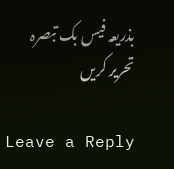بذریعہ فیس بک تبصرہ تحریر کریں

Leave a Reply